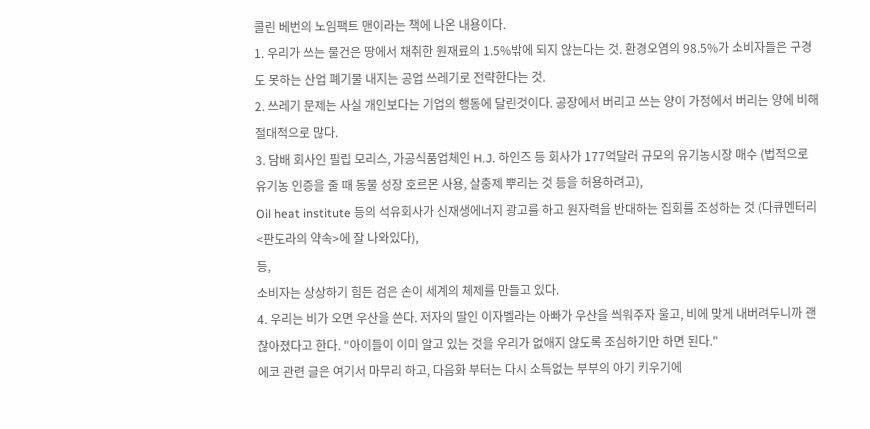콜린 베번의 노임팩트 맨이라는 책에 나온 내용이다.
1. 우리가 쓰는 물건은 땅에서 채취한 원재료의 1.5%밖에 되지 않는다는 것. 환경오염의 98.5%가 소비자들은 구경도 못하는 산업 폐기물 내지는 공업 쓰레기로 전략한다는 것.
2. 쓰레기 문제는 사실 개인보다는 기업의 행동에 달린것이다. 공장에서 버리고 쓰는 양이 가정에서 버리는 양에 비해 절대적으로 많다.
3. 담배 회사인 필립 모리스, 가공식품업체인 H.J. 하인즈 등 회사가 177억달러 규모의 유기농시장 매수 (법적으로 유기농 인증을 줄 때 동물 성장 호르몬 사용, 살충제 뿌리는 것 등을 허용하려고),
Oil heat institute 등의 석유회사가 신재생에너지 광고를 하고 원자력을 반대하는 집회를 조성하는 것 (다큐멘터리 <판도라의 약속>에 잘 나와있다),
등,
소비자는 상상하기 힘든 검은 손이 세계의 체제를 만들고 있다.
4. 우리는 비가 오면 우산을 쓴다. 저자의 딸인 이자벨라는 아빠가 우산을 씌워주자 울고, 비에 맞게 내버려두니까 괜찮아졌다고 한다. "아이들이 이미 알고 있는 것을 우리가 없애지 않도록 조심하기만 하면 된다."
에코 관련 글은 여기서 마무리 하고, 다음화 부터는 다시 소득없는 부부의 아기 키우기에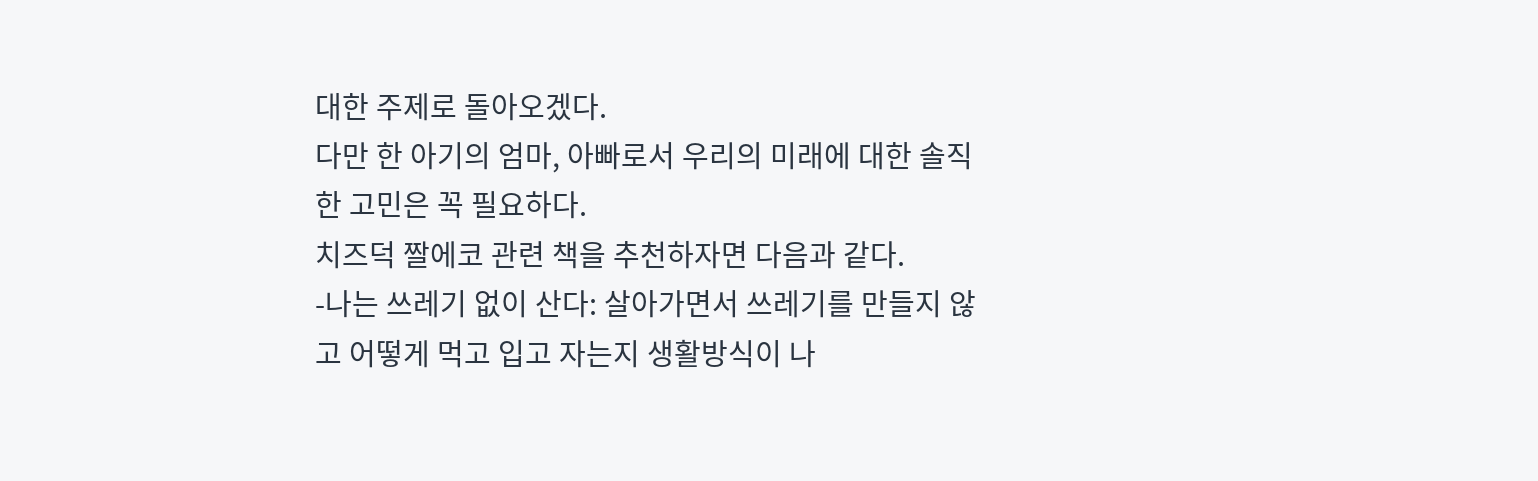대한 주제로 돌아오겠다.
다만 한 아기의 엄마, 아빠로서 우리의 미래에 대한 솔직한 고민은 꼭 필요하다.
치즈덕 짤에코 관련 책을 추천하자면 다음과 같다.
-나는 쓰레기 없이 산다: 살아가면서 쓰레기를 만들지 않고 어떻게 먹고 입고 자는지 생활방식이 나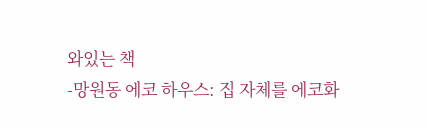와있는 책
-망원동 에코 하우스: 집 자체를 에코화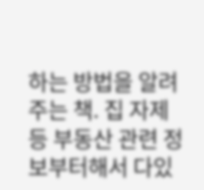하는 방법을 알려주는 책. 집 자제 등 부동산 관련 정보부터해서 다있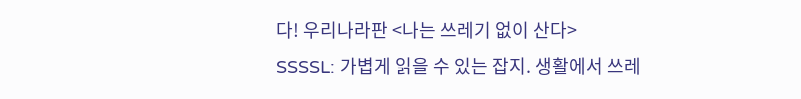다! 우리나라판 <나는 쓰레기 없이 산다>
SSSSL: 가볍게 읽을 수 있는 잡지. 생활에서 쓰레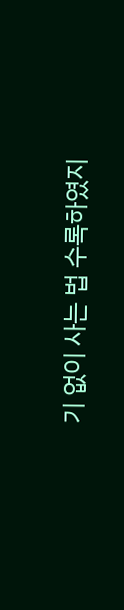기 없이 사는 법 수록하였지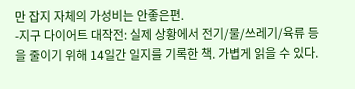만 잡지 자체의 가성비는 안좋은편.
-지구 다이어트 대작전: 실제 상황에서 전기/물/쓰레기/육류 등을 줄이기 위해 14일간 일지를 기록한 책. 가볍게 읽을 수 있다.